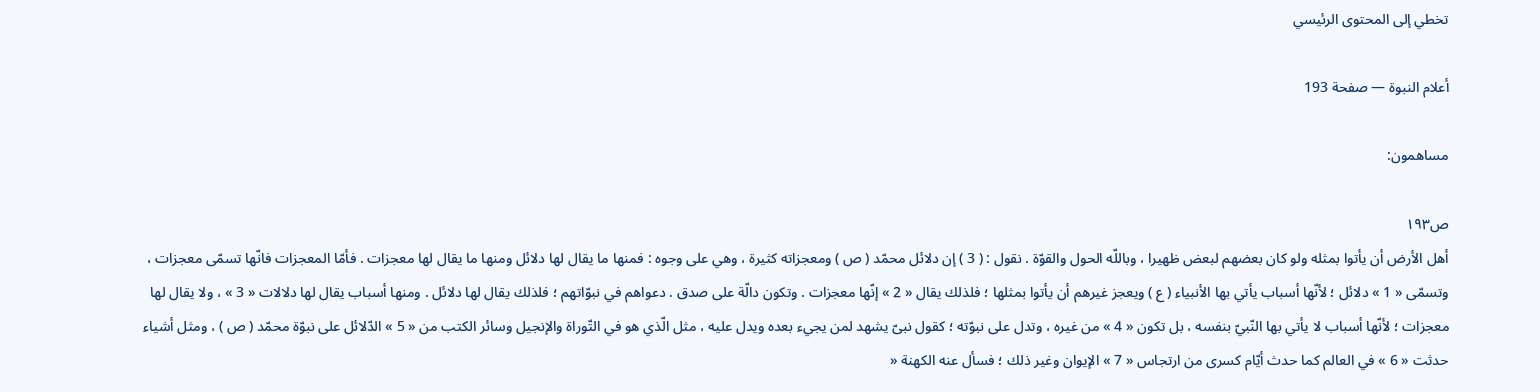تخطي إلى المحتوى الرئيسي

أعلام النبوة — صفحة 193

مساهمون:

ص١٩٣
أهل الأرض أن يأتوا بمثله ولو كان بعضهم لبعض ظهيرا ، وباللّه الحول والقوّة . نقول : ( 3 ) إن دلائل محمّد ( ص ) ومعجزاته كثيرة ، وهي على وجوه : فمنها ما يقال لها دلائل ومنها ما يقال لها معجزات . فأمّا المعجزات فانّها تسمّى معجزات ، وتسمّى « 1 » دلائل ؛ لأنّها أسباب يأتي بها الأنبياء ( ع ) ويعجز غيرهم أن يأتوا بمثلها ؛ فلذلك يقال « 2 » إنّها معجزات . وتكون دالّة على صدق . دعواهم في نبوّاتهم ؛ فلذلك يقال لها دلائل . ومنها أسباب يقال لها دلالات « 3 » ، ولا يقال لها معجزات ؛ لأنّها أسباب لا يأتي بها النّبيّ بنفسه ، بل تكون « 4 » من غيره ، وتدل على نبوّته ؛ كقول نبىّ يشهد لمن يجيء بعده ويدل عليه ، مثل الّذي هو في التّوراة والإنجيل وسائر الكتب من « 5 » الدّلائل على نبوّة محمّد ( ص ) ، ومثل أشياء حدثت « 6 » في العالم كما حدث أيّام كسرى من ارتجاس « 7 » الإيوان وغير ذلك ؛ فسأل عنه الكهنة «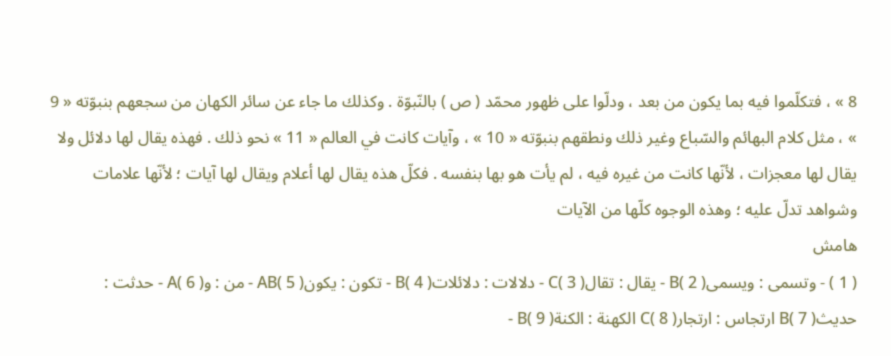8 » ، فتكلّموا فيه بما يكون من بعد ، ودلّوا على ظهور محمّد ( ص ) بالنّبوّة . وكذلك ما جاء عن سائر الكهان من سجعهم بنبوّته « 9 » ، مثل كلام البهائم والسّباع وغير ذلك ونطقهم بنبوّته « 10 » ، وآيات كانت في العالم « 11 » نحو ذلك . فهذه يقال لها دلائل ولا يقال لها معجزات ، لأنّها كانت من غيره فيه ، لم يأت هو بها بنفسه . فكلّ هذه يقال لها أعلام ويقال لها آيات ؛ لأنّها علامات وشواهد تدلّ عليه ؛ وهذه الوجوه كلّها من الآيات
هامش
( 1 ) - وتسمى : ويسمىB( 2 ) - يقال : تقالC( 3 ) - دلالات : دلائلاتB( 4 ) - تكون : يكونAB( 5 ) - من : وA( 6 ) - حدثت : حديثB( 7 ) ارتجاس : ارتجارC( 8 ) الكهنة : الكنةB( 9 ) -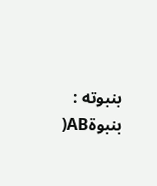بنبوته : بنبوةAB(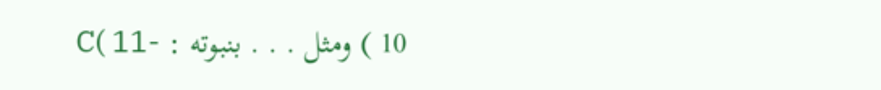10 ) ومثل . . . بنبوته : -C( 11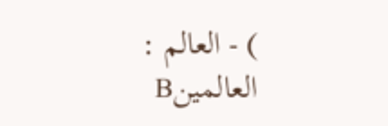) - العالم : العالمينB